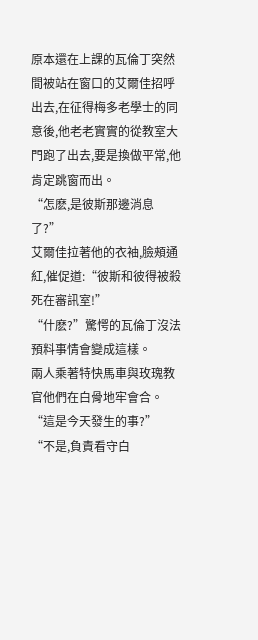原本還在上課的瓦倫丁突然間被站在窗口的艾爾佳招呼出去,在征得梅多老學士的同意後,他老老實實的從教室大門跑了出去,要是換做平常,他肯定跳窗而出。
“怎麽,是彼斯那邊消息了?”
艾爾佳拉著他的衣袖,臉頰通紅,催促道:“彼斯和彼得被殺死在審訊室!”
“什麽?”驚愕的瓦倫丁沒法預料事情會變成這樣。
兩人乘著特快馬車與玫瑰教官他們在白骨地牢會合。
“這是今天發生的事?”
“不是,負責看守白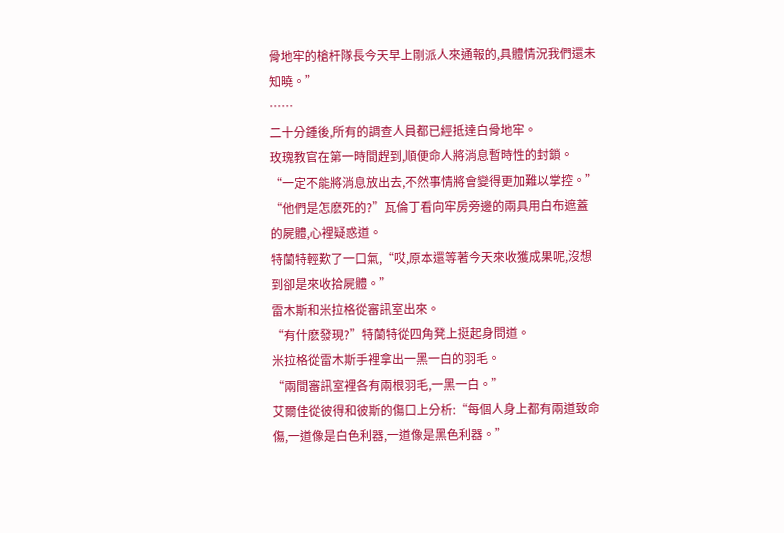骨地牢的槍杆隊長今天早上剛派人來通報的,具體情況我們還未知曉。”
……
二十分鍾後,所有的調查人員都已經抵達白骨地牢。
玫瑰教官在第一時間趕到,順便命人將消息暫時性的封鎖。
“一定不能將消息放出去,不然事情將會變得更加難以掌控。”
“他們是怎麽死的?”瓦倫丁看向牢房旁邊的兩具用白布遮蓋的屍體,心裡疑惑道。
特蘭特輕歎了一口氣,“哎,原本還等著今天來收獲成果呢,沒想到卻是來收拾屍體。”
雷木斯和米拉格從審訊室出來。
“有什麽發現?”特蘭特從四角凳上挺起身問道。
米拉格從雷木斯手裡拿出一黑一白的羽毛。
“兩間審訊室裡各有兩根羽毛,一黑一白。”
艾爾佳從彼得和彼斯的傷口上分析:“每個人身上都有兩道致命傷,一道像是白色利器,一道像是黑色利器。”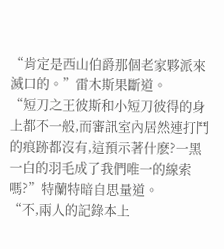“肯定是西山伯爵那個老家夥派來滅口的。”雷木斯果斷道。
“短刀之王彼斯和小短刀彼得的身上都不一般,而審訊室內居然連打鬥的痕跡都沒有,這預示著什麽?一黑一白的羽毛成了我們唯一的線索嗎?”特蘭特暗自思量道。
“不,兩人的記錄本上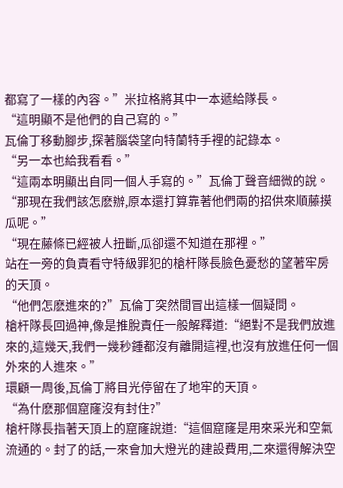都寫了一樣的內容。”米拉格將其中一本遞給隊長。
“這明顯不是他們的自己寫的。”
瓦倫丁移動腳步,探著腦袋望向特蘭特手裡的記錄本。
“另一本也給我看看。”
“這兩本明顯出自同一個人手寫的。”瓦倫丁聲音細微的說。
“那現在我們該怎麽辦,原本還打算靠著他們兩的招供來順藤摸瓜呢。”
“現在藤條已經被人扭斷,瓜卻還不知道在那裡。”
站在一旁的負責看守特級罪犯的槍杆隊長臉色憂愁的望著牢房的天頂。
“他們怎麽進來的?”瓦倫丁突然間冒出這樣一個疑問。
槍杆隊長回過神,像是推脫責任一般解釋道:“絕對不是我們放進來的,這幾天,我們一幾秒鍾都沒有離開這裡,也沒有放進任何一個外來的人進來。”
環顧一周後,瓦倫丁將目光停留在了地牢的天頂。
“為什麽那個窟窿沒有封住?”
槍杆隊長指著天頂上的窟窿說道:“這個窟窿是用來采光和空氣流通的。封了的話,一來會加大燈光的建設費用,二來還得解決空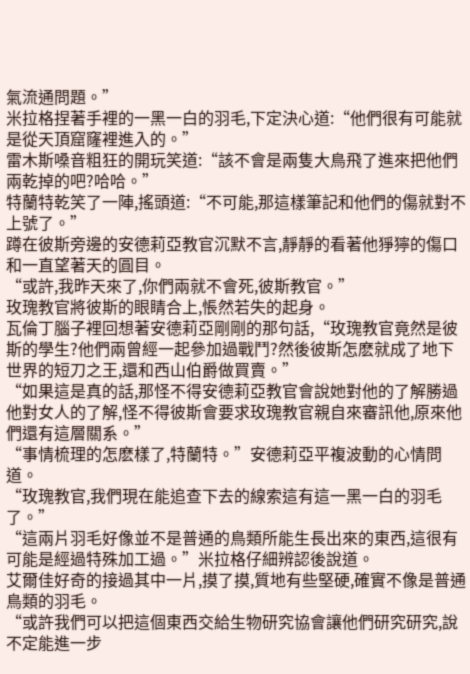氣流通問題。”
米拉格捏著手裡的一黑一白的羽毛,下定決心道:“他們很有可能就是從天頂窟窿裡進入的。”
雷木斯嗓音粗狂的開玩笑道:“該不會是兩隻大鳥飛了進來把他們兩乾掉的吧?哈哈。”
特蘭特乾笑了一陣,搖頭道:“不可能,那這樣筆記和他們的傷就對不上號了。”
蹲在彼斯旁邊的安德莉亞教官沉默不言,靜靜的看著他猙獰的傷口和一直望著天的圓目。
“或許,我昨天來了,你們兩就不會死,彼斯教官。”
玫瑰教官將彼斯的眼睛合上,悵然若失的起身。
瓦倫丁腦子裡回想著安德莉亞剛剛的那句話,“玫瑰教官竟然是彼斯的學生?他們兩曾經一起參加過戰鬥?然後彼斯怎麽就成了地下世界的短刀之王,還和西山伯爵做買賣。”
“如果這是真的話,那怪不得安德莉亞教官會說她對他的了解勝過他對女人的了解,怪不得彼斯會要求玫瑰教官親自來審訊他,原來他們還有這層關系。”
“事情梳理的怎麽樣了,特蘭特。”安德莉亞平複波動的心情問道。
“玫瑰教官,我們現在能追查下去的線索這有這一黑一白的羽毛了。”
“這兩片羽毛好像並不是普通的鳥類所能生長出來的東西,這很有可能是經過特殊加工過。”米拉格仔細辨認後說道。
艾爾佳好奇的接過其中一片,摸了摸,質地有些堅硬,確實不像是普通鳥類的羽毛。
“或許我們可以把這個東西交給生物研究協會讓他們研究研究,說不定能進一步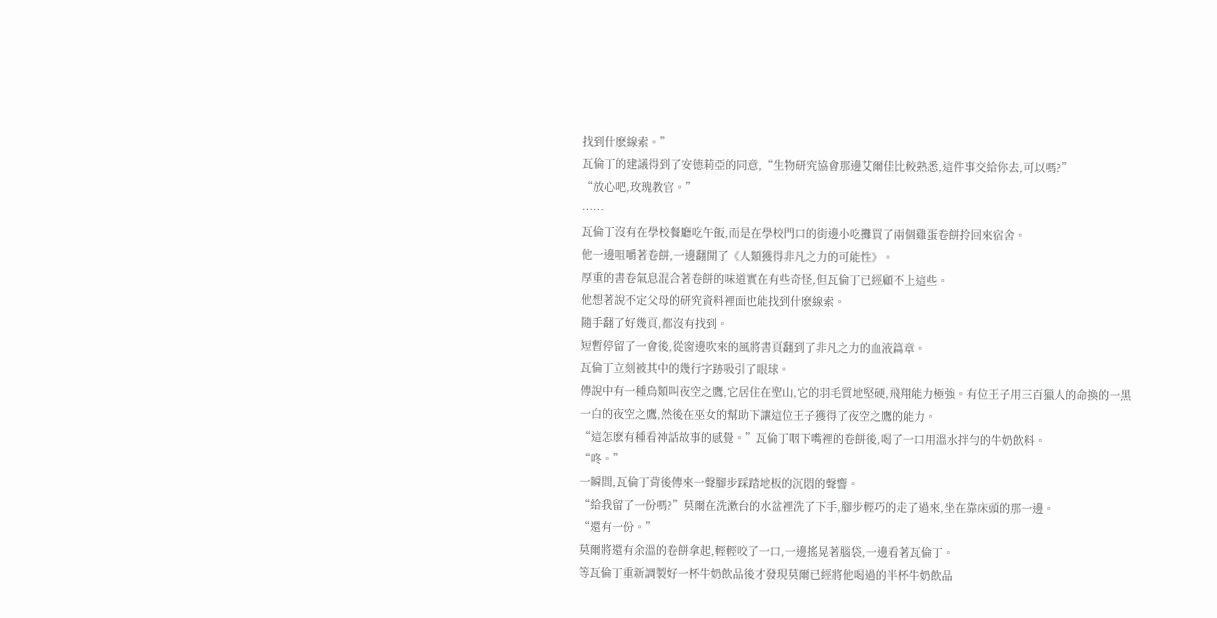找到什麽線索。”
瓦倫丁的建議得到了安德莉亞的同意,“生物研究協會那邊艾爾佳比較熟悉,這件事交給你去,可以嗎?”
“放心吧,玫瑰教官。”
……
瓦倫丁沒有在學校餐廳吃午飯,而是在學校門口的街邊小吃攤買了兩個雞蛋卷餅拎回來宿舍。
他一邊咀嚼著卷餅,一邊翻開了《人類獲得非凡之力的可能性》。
厚重的書卷氣息混合著卷餅的味道實在有些奇怪,但瓦倫丁已經顧不上這些。
他想著說不定父母的研究資料裡面也能找到什麽線索。
隨手翻了好幾頁,都沒有找到。
短暫停留了一會後,從窗邊吹來的風將書頁翻到了非凡之力的血液篇章。
瓦倫丁立刻被其中的幾行字跡吸引了眼球。
傳說中有一種鳥類叫夜空之鷹,它居住在聖山,它的羽毛質地堅硬,飛翔能力極強。有位王子用三百獵人的命換的一黑一白的夜空之鷹,然後在巫女的幫助下讓這位王子獲得了夜空之鷹的能力。
“這怎麽有種看神話故事的感覺。”瓦倫丁咽下嘴裡的卷餅後,喝了一口用溫水拌勻的牛奶飲料。
“咚。”
一瞬間,瓦倫丁背後傳來一聲腳步踩踏地板的沉悶的聲響。
“給我留了一份嗎?”莫爾在洗漱台的水盆裡洗了下手,腳步輕巧的走了過來,坐在靠床頭的那一邊。
“還有一份。”
莫爾將還有余溫的卷餅拿起,輕輕咬了一口,一邊搖晃著腦袋,一邊看著瓦倫丁。
等瓦倫丁重新調製好一杯牛奶飲品後才發現莫爾已經將他喝過的半杯牛奶飲品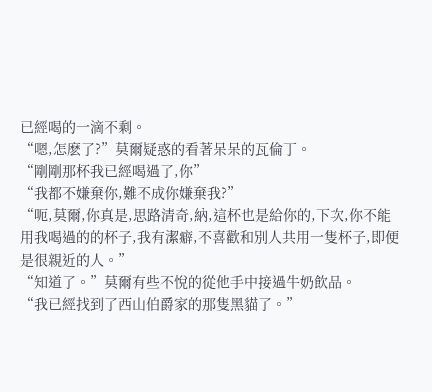已經喝的一滴不剩。
“嗯,怎麽了?”莫爾疑惑的看著呆呆的瓦倫丁。
“剛剛那杯我已經喝過了,你”
“我都不嫌棄你,難不成你嫌棄我?”
“呃,莫爾,你真是,思路清奇,納,這杯也是給你的,下次,你不能用我喝過的的杯子,我有潔癖,不喜歡和別人共用一隻杯子,即便是很親近的人。”
“知道了。”莫爾有些不悅的從他手中接過牛奶飲品。
“我已經找到了西山伯爵家的那隻黑貓了。”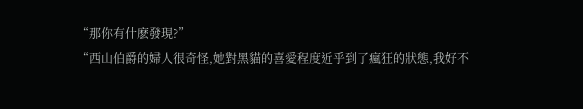“那你有什麽發現?”
“西山伯爵的婦人很奇怪,她對黑貓的喜愛程度近乎到了瘋狂的狀態,我好不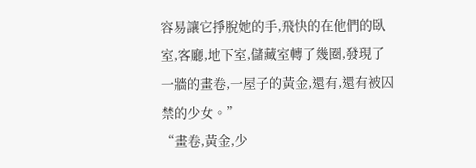容易讓它掙脫她的手,飛快的在他們的臥室,客廳,地下室,儲藏室轉了幾圈,發現了一牆的畫卷,一屋子的黃金,還有,還有被囚禁的少女。”
“畫卷,黃金,少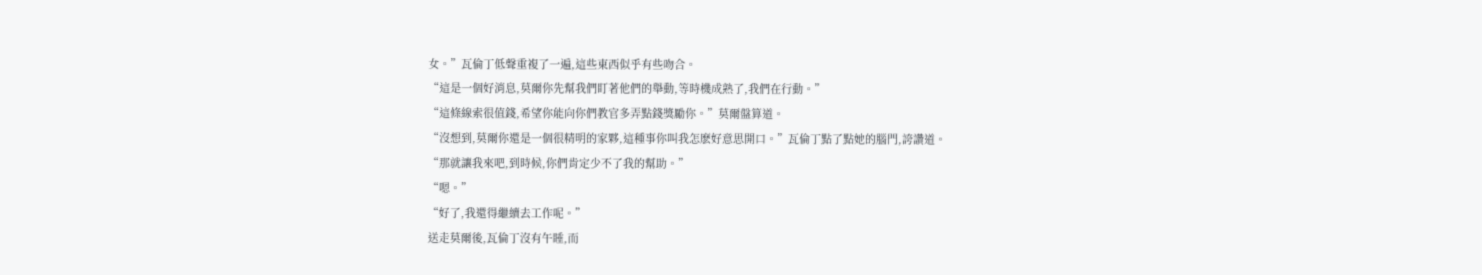女。”瓦倫丁低聲重複了一遍,這些東西似乎有些吻合。
“這是一個好消息,莫爾你先幫我們盯著他們的舉動,等時機成熟了,我們在行動。”
“這條線索很值錢,希望你能向你們教官多弄點錢獎勵你。”莫爾盤算道。
“沒想到,莫爾你還是一個很精明的家夥,這種事你叫我怎麽好意思開口。”瓦倫丁點了點她的腦門,誇讚道。
“那就讓我來吧,到時候,你們肯定少不了我的幫助。”
“嗯。”
“好了,我還得繼續去工作呢。”
送走莫爾後,瓦倫丁沒有午睡,而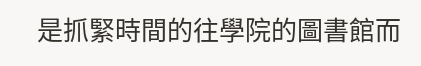是抓緊時間的往學院的圖書館而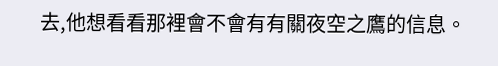去,他想看看那裡會不會有有關夜空之鷹的信息。